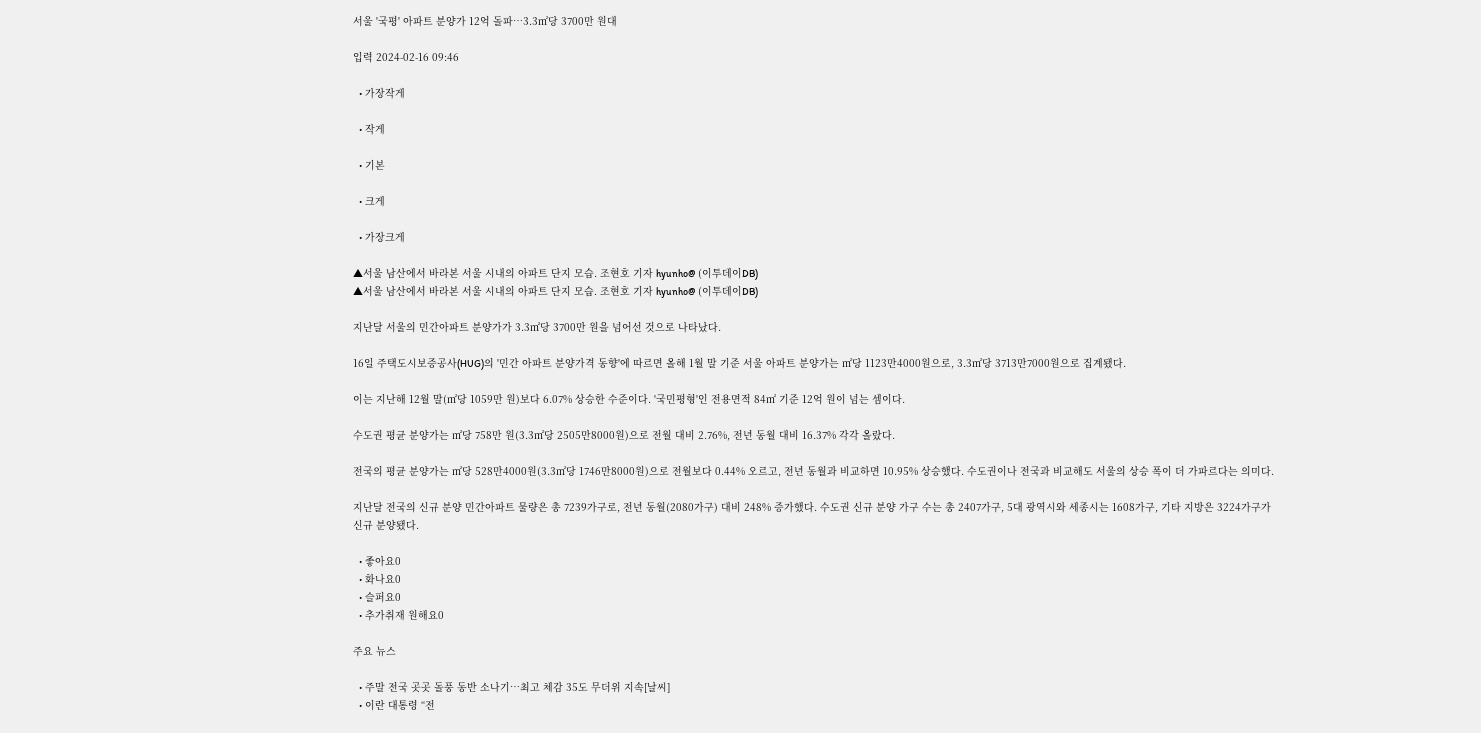서울 '국평' 아파트 분양가 12억 돌파…3.3㎡당 3700만 원대

입력 2024-02-16 09:46

  • 가장작게

  • 작게

  • 기본

  • 크게

  • 가장크게

▲서울 남산에서 바라본 서울 시내의 아파트 단지 모습. 조현호 기자 hyunho@ (이투데이DB)
▲서울 남산에서 바라본 서울 시내의 아파트 단지 모습. 조현호 기자 hyunho@ (이투데이DB)

지난달 서울의 민간아파트 분양가가 3.3㎡당 3700만 원을 넘어선 것으로 나타났다.

16일 주택도시보증공사(HUG)의 '민간 아파트 분양가격 동향'에 따르면 올해 1월 말 기준 서울 아파트 분양가는 ㎡당 1123만4000원으로, 3.3㎡당 3713만7000원으로 집계됐다.

이는 지난해 12월 말(㎡당 1059만 원)보다 6.07% 상승한 수준이다. '국민평형'인 전용면적 84㎡ 기준 12억 원이 넘는 셈이다.

수도권 평균 분양가는 ㎡당 758만 원(3.3㎡당 2505만8000원)으로 전월 대비 2.76%, 전년 동월 대비 16.37% 각각 올랐다.

전국의 평균 분양가는 ㎡당 528만4000원(3.3㎡당 1746만8000원)으로 전월보다 0.44% 오르고, 전년 동월과 비교하면 10.95% 상승했다. 수도권이나 전국과 비교해도 서울의 상승 폭이 더 가파르다는 의미다.

지난달 전국의 신규 분양 민간아파트 물량은 총 7239가구로, 전년 동월(2080가구) 대비 248% 증가했다. 수도권 신규 분양 가구 수는 총 2407가구, 5대 광역시와 세종시는 1608가구, 기타 지방은 3224가구가 신규 분양됐다.

  • 좋아요0
  • 화나요0
  • 슬퍼요0
  • 추가취재 원해요0

주요 뉴스

  • 주말 전국 곳곳 돌풍 동반 소나기…최고 체감 35도 무더위 지속[날씨]
  • 이란 대통령 “전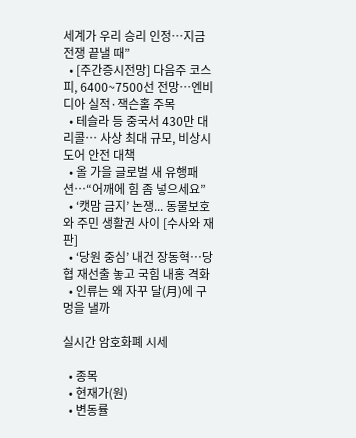세계가 우리 승리 인정…지금 전쟁 끝낼 때”
  • [주간증시전망] 다음주 코스피, 6400~7500선 전망…엔비디아 실적·잭슨홀 주목
  • 테슬라 등 중국서 430만 대 리콜… 사상 최대 규모, 비상시 도어 안전 대책
  • 올 가을 글로벌 새 유행패션…“어깨에 힘 좀 넣으세요”
  • ‘캣맘 금지’ 논쟁... 동물보호와 주민 생활권 사이 [수사와 재판]
  • ‘당원 중심’ 내건 장동혁…당협 재선출 놓고 국힘 내홍 격화
  • 인류는 왜 자꾸 달(月)에 구멍을 낼까

실시간 암호화폐 시세

  • 종목
  • 현재가(원)
  • 변동률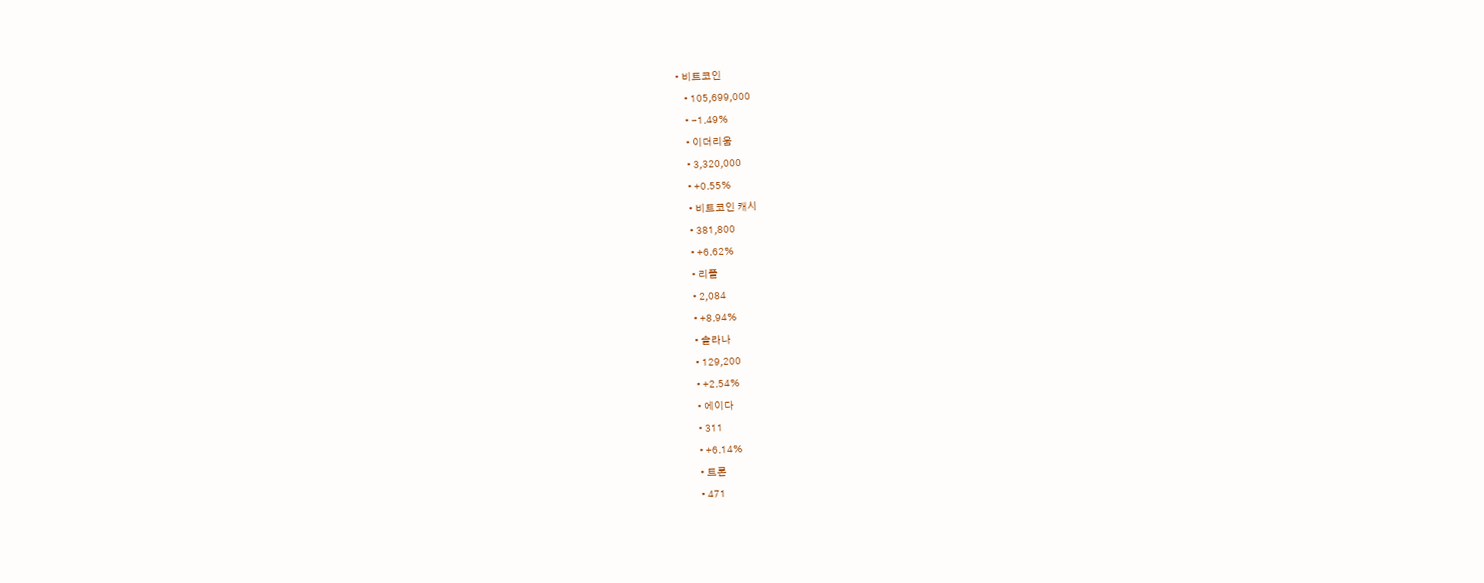• 비트코인
    • 105,699,000
    • -1.49%
    • 이더리움
    • 3,320,000
    • +0.55%
    • 비트코인 캐시
    • 381,800
    • +6.62%
    • 리플
    • 2,084
    • +8.94%
    • 솔라나
    • 129,200
    • +2.54%
    • 에이다
    • 311
    • +6.14%
    • 트론
    • 471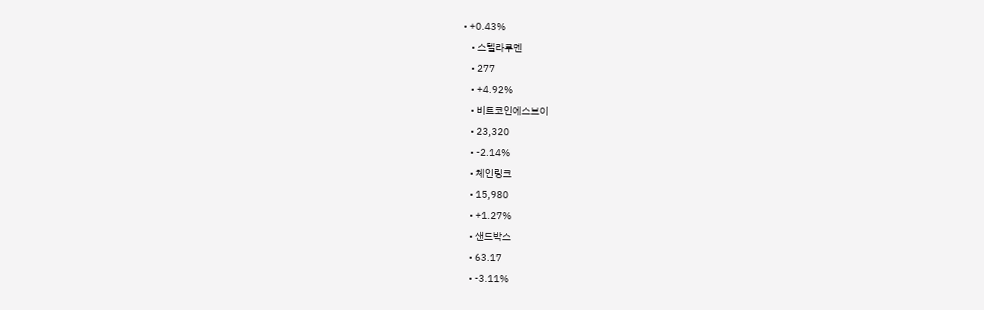• +0.43%
    • 스텔라루멘
    • 277
    • +4.92%
    • 비트코인에스브이
    • 23,320
    • -2.14%
    • 체인링크
    • 15,980
    • +1.27%
    • 샌드박스
    • 63.17
    • -3.11%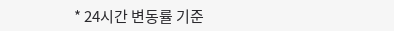* 24시간 변동률 기준